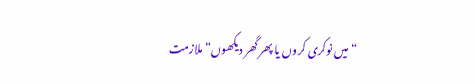“میں نوکری کروں یا پھر گھر دیکھوں“ ملازمت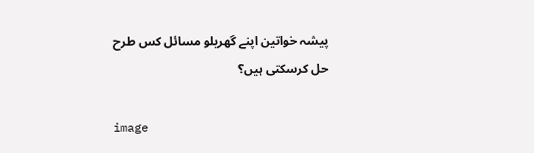پیشہ خواتین اپنے گھریلو مسائل کس طرح حل کرسکتی ہیں؟

image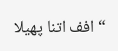“افف اتنا پھیلا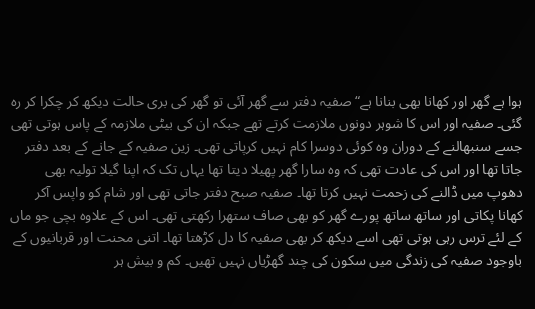ہوا ہے گھر اور کھانا بھی بنانا ہے“ صفیہ دفتر سے گھر آئی تو گھر کی بری حالت دیکھ کر چکرا کر رہ گئی۔ صفیہ اور اس کا شوہر دونوں ملازمت کرتے تھے جبکہ ان کی بیٹی ملازمہ کے پاس ہوتی تھی جسے سنبھالنے کے دوران وہ کوئی دوسرا کام نہیں کرپاتی تھی۔ زین صفیہ کے جانے کے بعد دفتر جاتا تھا اور اس کی عادت تھی کہ وہ سارا گھر پھیلا دیتا تھا یہاں تک کہ اپنا گیلا تولیہ بھی دھوپ میں ڈالنے کی زحمت نہیں کرتا تھا۔ صفیہ صبح دفتر جاتی تھی اور شام کو واپس آکر کھانا پکاتی اور ساتھ ساتھ پورے گھر کو بھی صاف ستھرا رکھتی تھی۔ اس کے علاوہ بچی جو ماں کے لئے ترس رہی ہوتی تھی اسے دیکھ کر بھی صفیہ کا دل کڑھتا تھا۔ اتنی محنت اور قربانیوں کے باوجود صفیہ کی زندگی میں سکون کی چند گھڑیاں نہیں تھیں۔ کم و بیش ہر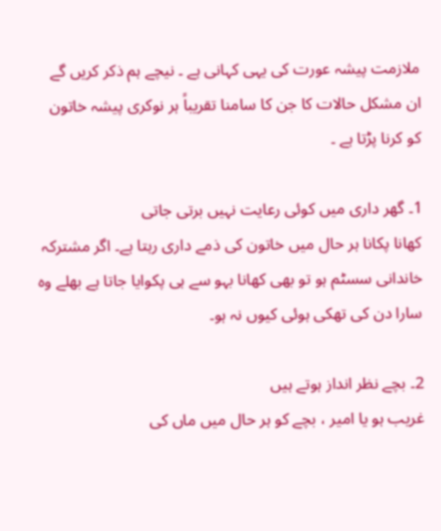ملازمت پیشہ عورت کی یہی کہانی ہے ۔ نیچے ہم ذکر کریں گے ان مشکل حالات کا جن کا سامنا تقریباً ہر نوکری پیشہ خاتون کو کرنا پڑتا ہے ۔

1۔ گھر داری میں کوئی رعایت نہیں برتی جاتی
کھانا پکانا ہر حال میں خاتون کی ذمے داری رہتا ہے۔ اگر مشترکہ خاندانی سسٹم ہو تو بھی کھانا بہو سے ہی پکوایا جاتا ہے بھلے وہ سارا دن کی تھکی ہوئی کیوں نہ ہو۔

2۔ بچے نظر انداز ہوتے ہیں
غریب ہو یا امیر ، بچے کو ہر حال میں ماں کی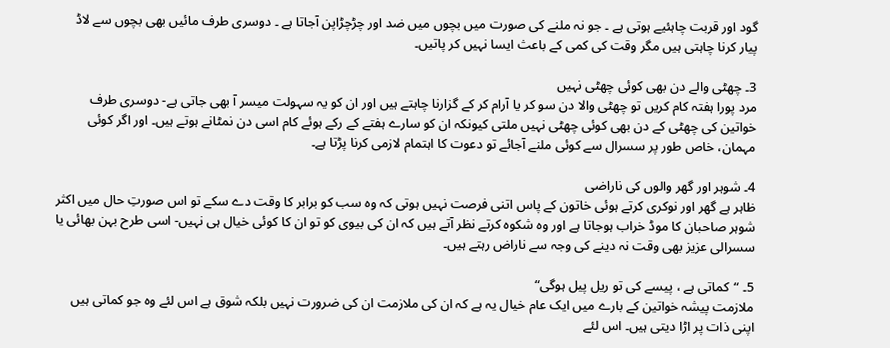گود اور قربت چاہئیے ہوتی ہے ۔ جو نہ ملنے کی صورت میں بچوں میں ضد اور چڑچڑاپن آجاتا ہے ۔ دوسری طرف مائیں بھی بچوں سے لاڈ پیار کرنا چاہتی ہیں مگر وقت کی کمی کے باعث ایسا نہیں کر پاتیں۔

3۔ چھٹی والے دن بھی کوئی چھٹی نہیں
مرد پورا ہفتہ کام کریں تو چھٹی والا دن سو کر یا آرام کر کے گزارنا چاہتے ہیں اور ان کو یہ سہولت میسر آ بھی جاتی ہے- دوسری طرف خواتین کی چھٹی کے دن بھی کوئی چھٹی نہیں ملتی کیونکہ ان کو سارے ہفتے کے رکے ہوئے کام اسی دن نمٹانے ہوتے ہیں۔ اور اگر کوئی مہمان، خاص طور پر سسرال سے کوئی ملنے آجائے تو دعوت کا اہتمام لازمی کرنا پڑتا ہے۔

4۔ شوہر اور گھر والوں کی ناراضی
ظاہر ہے گھر اور نوکری کرتے ہوئی خاتون کے پاس اتنی فرصت نہیں ہوتی کہ وہ سب کو برابر کا وقت دے سکے تو اس صورتِ حال میں اکثر شوہر صاحبان کا موڈ خراب ہوجاتا ہے اور وہ شکوہ کرتے نظر آتے ہیں کہ ان کی بیوی کو تو ان کا کوئی خیال ہی نہیں- اسی طرح بہن بھائی یا سسرالی عزیز بھی وقت نہ دینے کی وجہ سے ناراض رہتے ہیں۔

5۔ “کماتی ہے ، پیسے کی تو ریل پیل ہوگی“
ملازمت پیشہ خواتین کے بارے میں ایک عام خیال یہ ہے کہ ان کی ملازمت ان کی ضرورت نہیں بلکہ شوق ہے اس لئے وہ جو کماتی ہیں اپنی ذات پر اڑا دیتی ہیں۔ اس لئے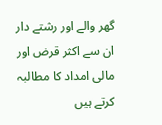گھر والے اور رشتے دار ان سے اکثر قرض اور مالی امداد کا مطالبہ کرتے ہیں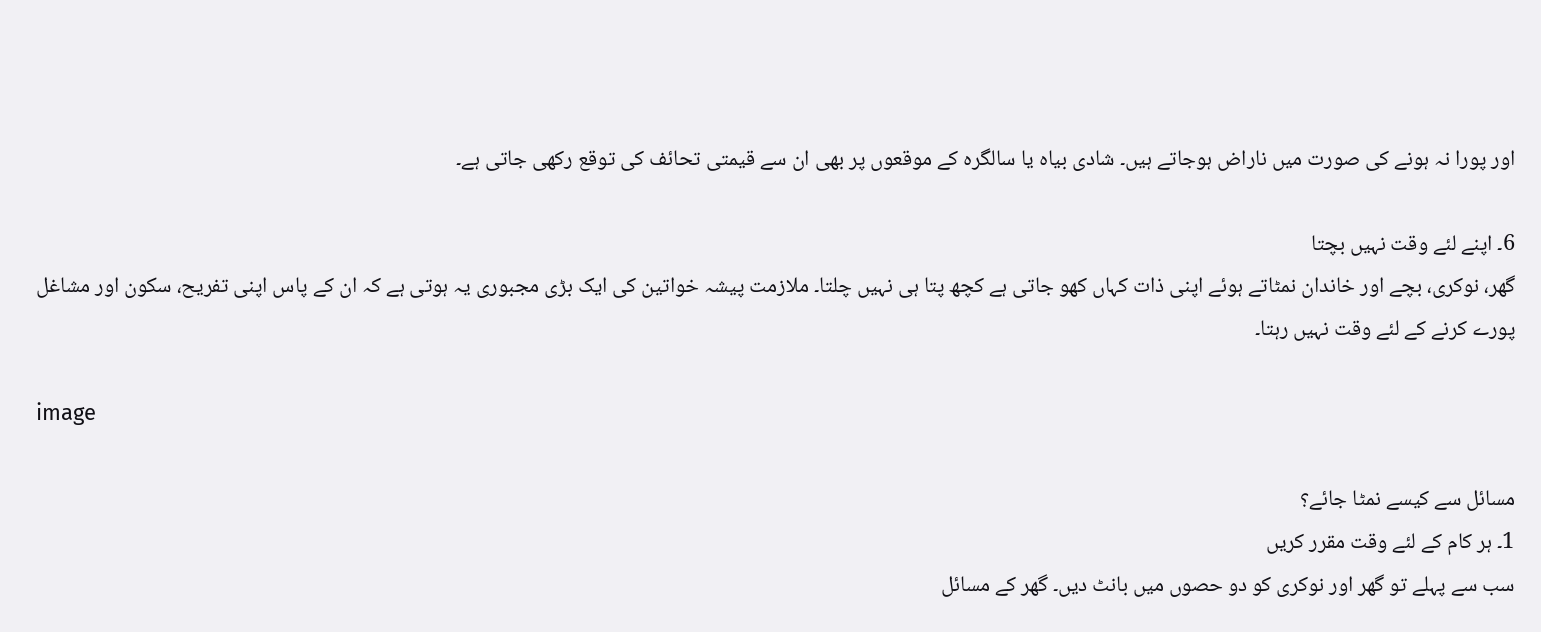اور پورا نہ ہونے کی صورت میں ناراض ہوجاتے ہیں۔ شادی بیاہ یا سالگرہ کے موقعوں پر بھی ان سے قیمتی تحائف کی توقع رکھی جاتی ہے۔

6۔ اپنے لئے وقت نہیں بچتا
گھر، نوکری، بچے اور خاندان نمٹاتے ہوئے اپنی ذات کہاں کھو جاتی ہے کچھ پتا ہی نہیں چلتا۔ ملازمت پیشہ خواتین کی ایک بڑی مجبوری یہ ہوتی ہے کہ ان کے پاس اپنی تفریح، سکون اور مشاغل پورے کرنے کے لئے وقت نہیں رہتا۔

image

مسائل سے کیسے نمٹا جائے؟
1۔ ہر کام کے لئے وقت مقرر کریں
سب سے پہلے تو گھر اور نوکری کو دو حصوں میں بانٹ دیں۔ گھر کے مسائل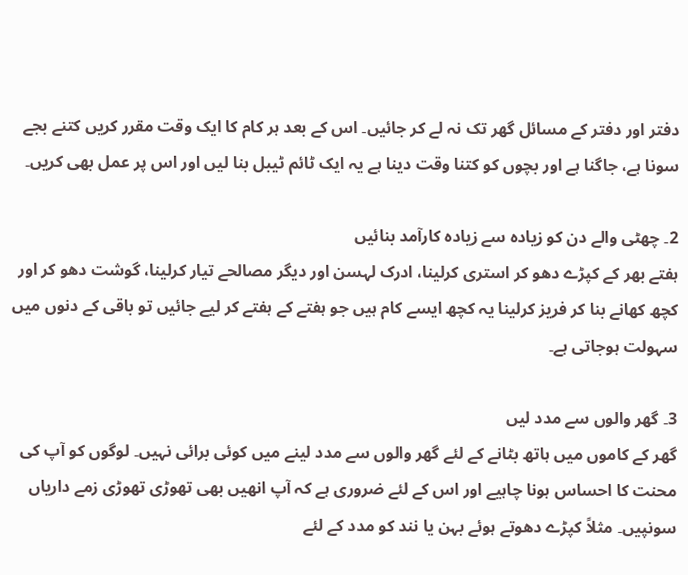دفتر اور دفتر کے مسائل گھر تک نہ لے کر جائیں۔ اس کے بعد ہر کام کا ایک وقت مقرر کریں کتنے بجے سونا ہے، جاگنا ہے اور بچوں کو کتنا وقت دینا ہے یہ ایک ٹائم ٹیبل بنا لیں اور اس پر عمل بھی کریں۔

2۔ چھٹی والے دن کو زیادہ سے زیادہ کارآمد بنائیں
ہفتے بھر کے کپڑے دھو کر استری کرلینا، ادرک لہسن اور دیگر مصالحے تیار کرلینا، گوشت دھو کر اور کچھ کھانے بنا کر فریز کرلینا یہ کچھ ایسے کام ہیں جو ہفتے کے ہفتے کر لیے جائیں تو باقی کے دنوں میں سہولت ہوجاتی ہے۔

3۔ گھر والوں سے مدد لیں
گھر کے کاموں میں ہاتھ بٹانے کے لئے گھر والوں سے مدد لینے میں کوئی برائی نہیں۔ لوگوں کو آپ کی محنت کا احساس ہونا چاہیے اور اس کے لئے ضروری ہے کہ آپ انھیں بھی تھوڑی تھوڑی زمے داریاں سونپیں۔ مثلاً کپڑے دھوتے ہوئے بہن یا نند کو مدد کے لئے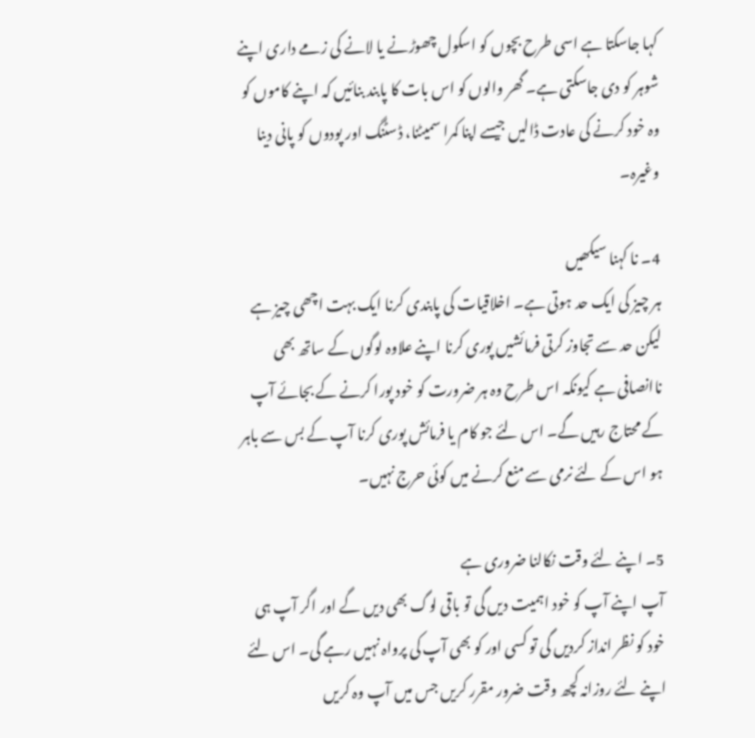کہا جاسکتا ہے اسی طرح بچوں کو اسکول چھوڑنے یا لانے کی زمے داری اپنے شوہر کو دی جاسکتی ہے۔ گھر والوں کو اس بات کا پابند بنائیں کہ اپنے کاموں کو وہ خود کرنے کی عادت ڈالیں جیسے اپنا کمرا سمیٹنا، ڈسٹنگ اور پودوں کو پانی دینا وغیرہ۔

4۔ نا کہنا سیکھیں
ہر چیز کی ایک حد ہوتی ہے۔ اخلاقیات کی پابندی کرنا ایک بہت اچھی چیز ہے لیکن حد سے تجاوز کرتی فرمائشیں پوری کرنا اپنے علاوہ لوگوں کے ساتھ بھی ناانصافی ہے کیونکہ اس طرح وہ ہر ضرورت کو خود پورا کرنے کے بجائے آپ کے محتاج رہیں گے۔ اس لئے جو کام یا فرمائش پوری کرنا آپ کے بس سے باہر ہو اس کے لئے نرمی سے منع کرنے میں کوئی حرج نہیں۔

5۔ اپنے لئے وقت نکالنا ضروری ہے
آپ اپنے آپ کو خود اہمیت دیں گی تو باقی لوگ بھی دیں گے اور اگر آپ ہی خود کو نظر انداز کردیں گی تو کسی اور کو بھی آپ کی پرواہ نہیں رہے گی۔ اس لئے اپنے لئے روزانہ کچھ وقت ضرور مقرر کریں جس میں آپ وہ کریں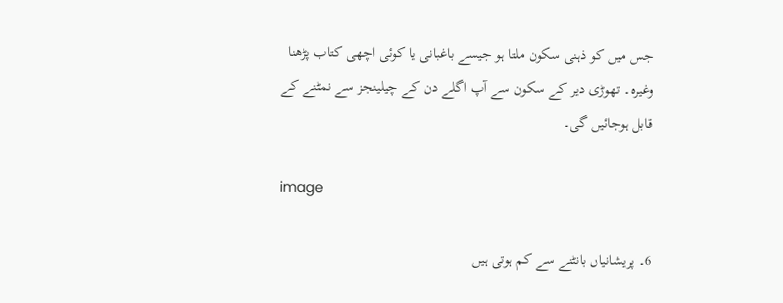جس میں کو ذہنی سکون ملتا ہو جیسے باغبانی یا کوئی اچھی کتاب پڑھنا وغیرہ۔ تھوڑی دیر کے سکون سے آپ اگلے دن کے چیلینجز سے نمٹنے کے قابل ہوجائیں گی۔

image

6۔ پریشانیاں بانٹنے سے کم ہوتی ہیں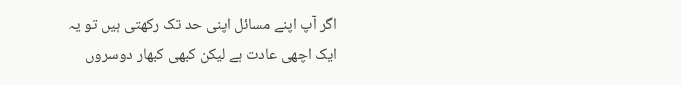اگر آپ اپنے مسائل اپنی حد تک رکھتی ہیں تو یہ ایک اچھی عادت ہے لیکن کبھی کبھار دوسروں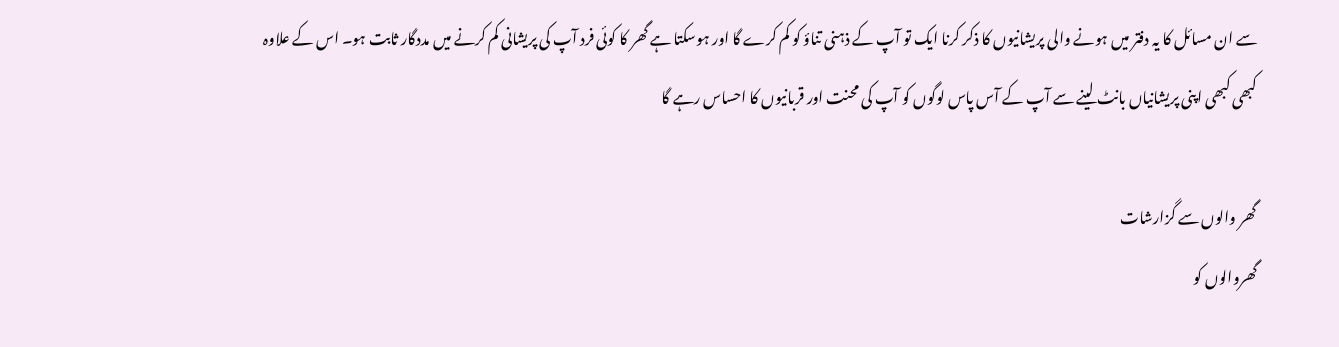سے ان مسائل کا یہ دفتر میں ہونے والی پریشانیوں کا ذکر کرنا ایک تو آپ کے ذہنی تناؤ کو کم کرے گا اور ہوسکتا ہے گھر کا کوئی فرد آپ کی پریشانی کم کرنے میں مددگار ثابت ہو۔ اس کے علاوہ کبھی کبھی اپنی پریشانیاں بانٹ لینے سے آپ کے آس پاس لوگوں کو آپ کی محنت اور قربانیوں کا احساس رہے گا

گھر والوں سے گزارشات
گھروالوں کو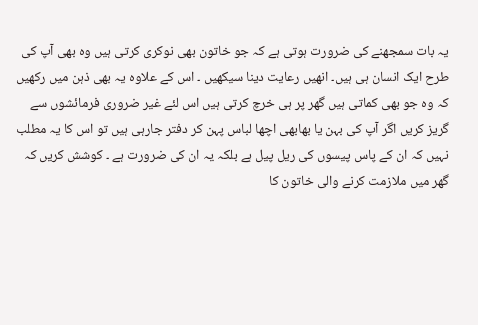یہ بات سمجھنے کی ضرورت ہوتی ہے کہ جو خاتون بھی نوکری کرتی ہیں وہ بھی آپ کی طرح ایک انسان ہی ہیں۔ انھیں رعایت دینا سیکھیں ۔ اس کے علاوہ یہ بھی ذہن میں رکھیں کہ وہ جو بھی کماتی ہیں گھر پر ہی خرچ کرتی ہیں اس لئے غیر ضروری فرمائشوں سے گریز کریں اگر آپ کی بہن یا بھابھی اچھا لباس پہن کر دفتر جارہی ہیں تو اس کا یہ مطلب نہیں کہ ان کے پاس پیسوں کی ریل پیل ہے بلکہ یہ ان کی ضرورت ہے ۔ کوشش کریں کہ گھر میں ملازمت کرنے والی خاتون کا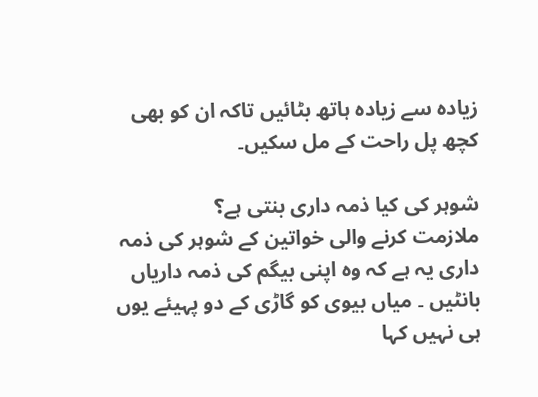زیادہ سے زیادہ ہاتھ بٹائیں تاکہ ان کو بھی کچھ پل راحت کے مل سکیں۔

شوہر کی کیا ذمہ داری بنتی ہے؟
ملازمت کرنے والی خواتین کے شوہر کی ذمہ داری یہ ہے کہ وہ اپنی بیگم کی ذمہ داریاں بانٹیں ۔ میاں بیوی کو گاڑی کے دو پہیئے یوں ہی نہیں کہا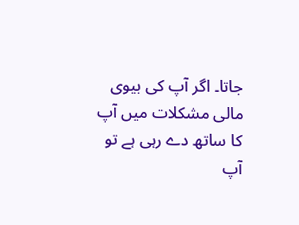جاتا۔ اگر آپ کی بیوی مالی مشکلات میں آپ کا ساتھ دے رہی ہے تو آپ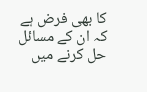کا بھی فرض ہے کہ ان کے مسائل حل کرنے میں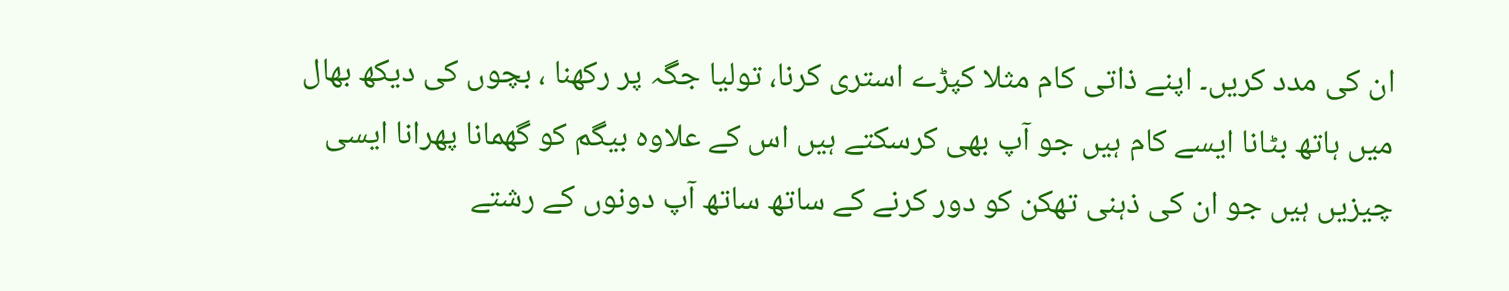ان کی مدد کریں۔ اپنے ذاتی کام مثلا کپڑے استری کرنا، تولیا جگہ پر رکھنا ، بچوں کی دیکھ بھال میں ہاتھ بٹانا ایسے کام ہیں جو آپ بھی کرسکتے ہیں اس کے علاوہ بیگم کو گھمانا پھرانا ایسی چیزیں ہیں جو ان کی ذہنی تھکن کو دور کرنے کے ساتھ ساتھ آپ دونوں کے رشتے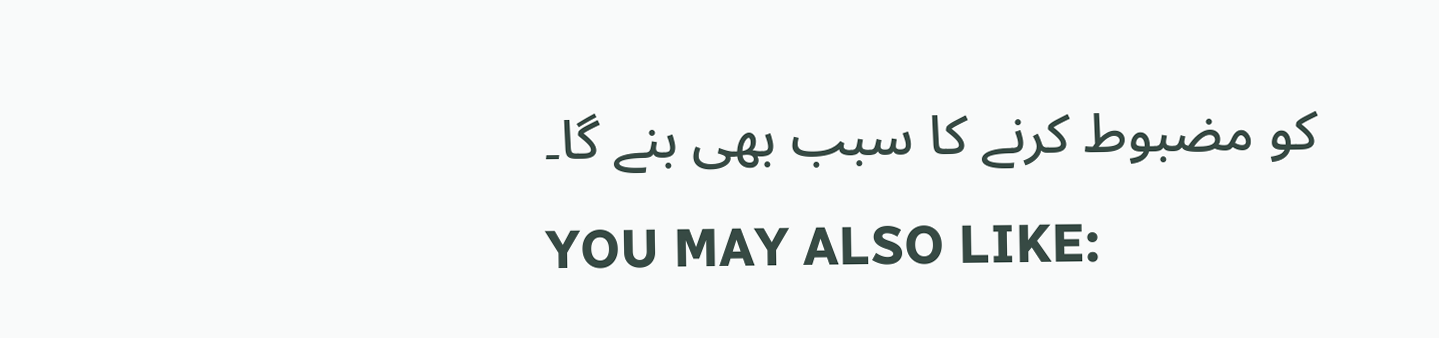کو مضبوط کرنے کا سبب بھی بنے گا۔
YOU MAY ALSO LIKE: